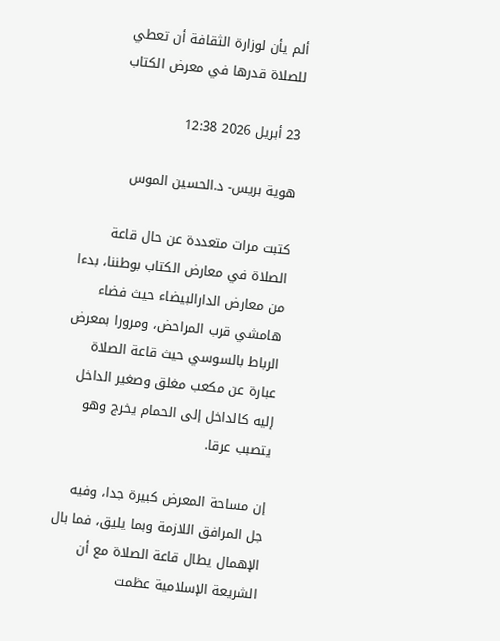ألم يأن لوزارة الثقافة أن تعطي للصلاة قدرها في معرض الكتاب

23 أبريل 2026 12:38

هوية بريس- د.الحسين الموس

كتبت مرات متعددة عن حال قاعة الصلاة في معارض الكتاب بوطننا، بدءا من معارض الدارالبيضاء حيث فضاء هامشي قرب المراحض، ومرورا بمعرض الرباط بالسوسي حيث قاعة الصلاة عبارة عن مكعب مغلق وصغير الداخل إليه كالداخل إلى الحمام يخرج وهو يتصبب عرقا.

إن مساحة المعرض كبيرة جدا، وفيه جل المرافق اللازمة وبما يليق، فما بال الإهمال يطال قاعة الصلاة مع أن الشريعة الإسلامية عظمت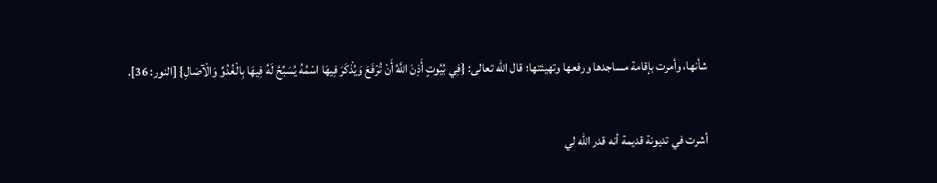شأنها، وأمرت بإقامة مساجدها ورفعها وتهيئتها؛ قال الله تعالى: {فِي بُيُوتٍ أَذِنَ اللَّهُ أَنْ تُرْفَعَ وَيُذْكَرَ فِيهَا اسْمُهُ يُسَبِّحُ لَهُ فِيهَا بِالْغُدُوِّ وَالْآصَالِ} [النور: 36].

أشرت في تديونة قديمة أنه قدر الله لي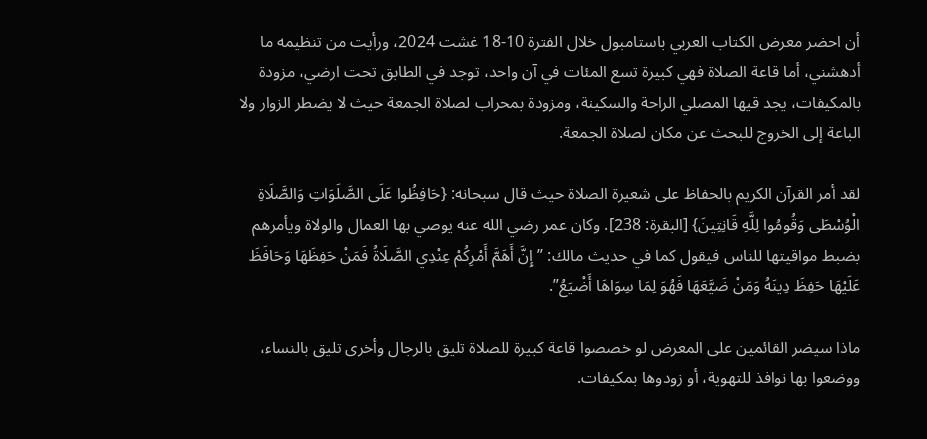أن احضر معرض الكتاب العربي باستامبول خلال الفترة 10-18 غشت 2024، ورأيت من تنظيمه ما أدهشني، أما قاعة الصلاة فهي كبيرة تسع المئات في آن واحد، توجد في الطابق تحت ارضي، مزودة بالمكيفات، يجد قيها المصلي الراحة والسكينة، ومزودة بمحراب لصلاة الجمعة حيث لا يضطر الزوار ولا الباعة إلى الخروج للبحث عن مكان لصلاة الجمعة.

لقد أمر القرآن الكريم بالحفاظ على شعيرة الصلاة حيث قال سبحانه: {حَافِظُوا عَلَى الصَّلَوَاتِ وَالصَّلَاةِ الْوُسْطَى وَقُومُوا لِلَّهِ قَانِتِينَ} [البقرة: 238]. وكان عمر رضي الله عنه يوصي بها العمال والولاة ويأمرهم بضبط مواقيتها للناس فيقول كما في حديث مالك: ” إِنَّ أَهَمَّ أَمْرِكُمْ عِنْدِي الصَّلَاةُ فَمَنْ حَفِظَهَا وَحَافَظَ عَلَيْهَا حَفِظَ دِينَهُ وَمَنْ ضَيَّعَهَا فَهُوَ لِمَا سِوَاهَا أَضْيَعُ”.

ماذا سيضر القائمين على المعرض لو خصصوا قاعة كبيرة للصلاة تليق بالرجال وأخرى تليق بالنساء، ووضعوا بها نوافذ للتهوية، أو زودوها بمكيفات.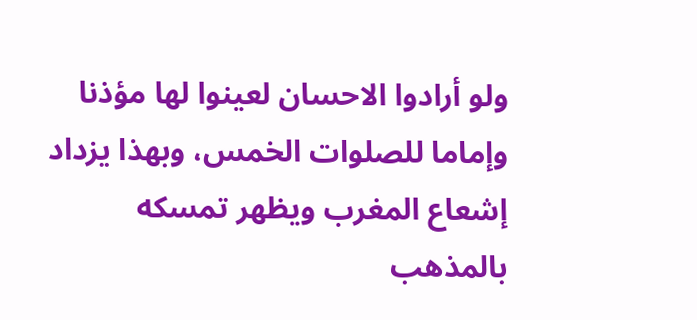ولو أرادوا الاحسان لعينوا لها مؤذنا وإماما للصلوات الخمس، وبهذا يزداد إشعاع المغرب ويظهر تمسكه بالمذهب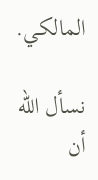المالكي.

نسأل الله أن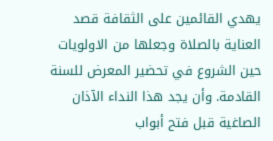يهدي القائمين على الثقافة قصد العناية بالصلاة وجعلها من الاولويات حين الشروع في تحضير المعرض للسنة القادمة. وأن يجد هذا النداء الآذان الصاغية قبل فتح أبواب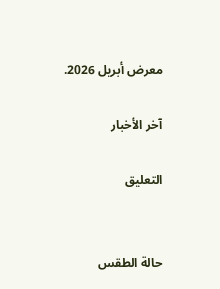معرض أبريل 2026.

آخر الأخبار

التعليق


حالة الطقس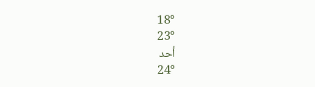18°
23°
أحد
24°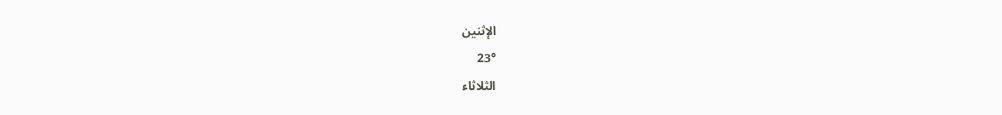الإثنين
23°
الثلاثاء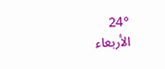24°
الأربعاء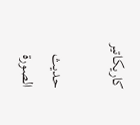كاريكاتير

حديث الصورة